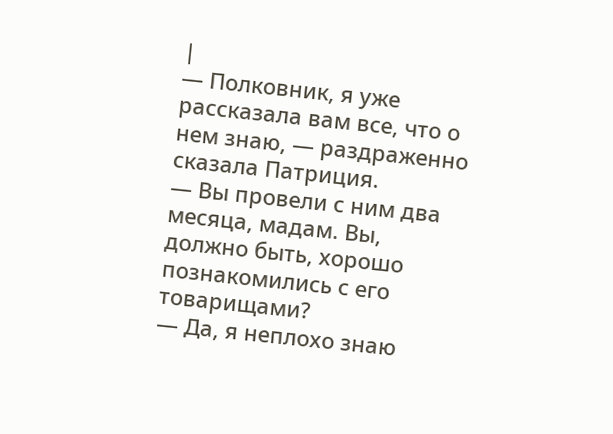|
— Полковник, я уже рассказала вам все, что о нем знаю, — раздраженно сказала Патриция.
— Вы провели с ним два месяца, мадам. Вы, должно быть, хорошо познакомились с его товарищами?
— Да, я неплохо знаю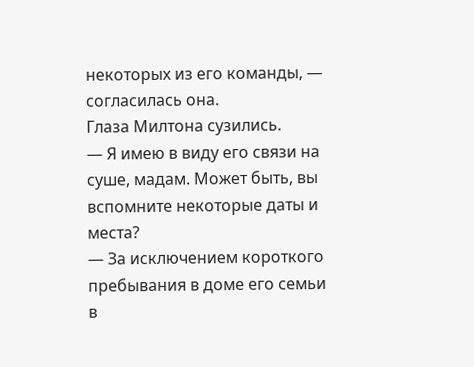некоторых из его команды, — согласилась она.
Глаза Милтона сузились.
— Я имею в виду его связи на суше, мадам. Может быть, вы вспомните некоторые даты и места?
— За исключением короткого пребывания в доме его семьи в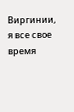Виргинии, я все свое время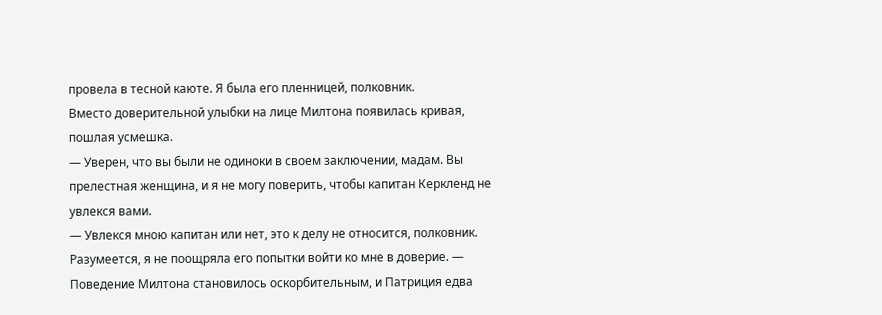провела в тесной каюте. Я была его пленницей, полковник.
Вместо доверительной улыбки на лице Милтона появилась кривая, пошлая усмешка.
— Уверен, что вы были не одиноки в своем заключении, мадам. Вы прелестная женщина, и я не могу поверить, чтобы капитан Керкленд не увлекся вами.
— Увлекся мною капитан или нет, это к делу не относится, полковник. Разумеется, я не поощряла его попытки войти ко мне в доверие. — Поведение Милтона становилось оскорбительным, и Патриция едва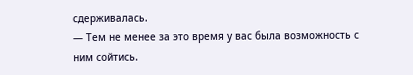сдерживалась.
— Тем не менее за это время у вас была возможность с ним сойтись.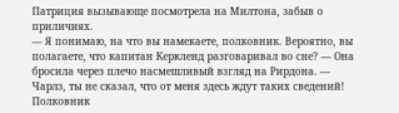Патриция вызывающе посмотрела на Милтона, забыв о приличиях.
— Я понимаю, на что вы намекаете, полковник. Вероятно, вы полагаете, что капитан Керкленд разговаривал во сне? — Она бросила через плечо насмешливый взгляд на Рирдона. — Чарлз, ты не сказал, что от меня здесь ждут таких сведений!
Полковник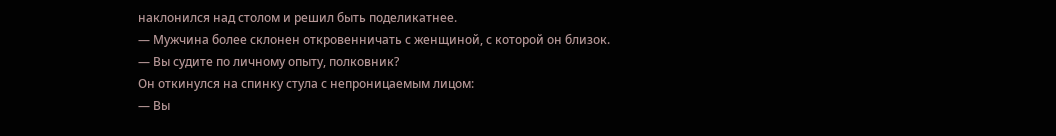наклонился над столом и решил быть поделикатнее.
— Мужчина более склонен откровенничать с женщиной, с которой он близок.
— Вы судите по личному опыту, полковник?
Он откинулся на спинку стула с непроницаемым лицом:
— Вы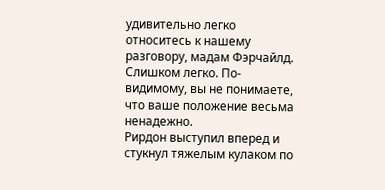удивительно легко относитесь к нашему разговору, мадам Фэрчайлд. Слишком легко. По-видимому, вы не понимаете, что ваше положение весьма ненадежно.
Рирдон выступил вперед и стукнул тяжелым кулаком по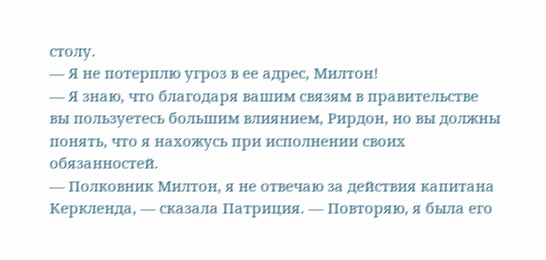столу.
— Я не потерплю угроз в ее адрес, Милтон!
— Я знаю, что благодаря вашим связям в правительстве вы пользуетесь большим влиянием, Рирдон, но вы должны понять, что я нахожусь при исполнении своих обязанностей.
— Полковник Милтон, я не отвечаю за действия капитана Керкленда, — сказала Патриция. — Повторяю, я была его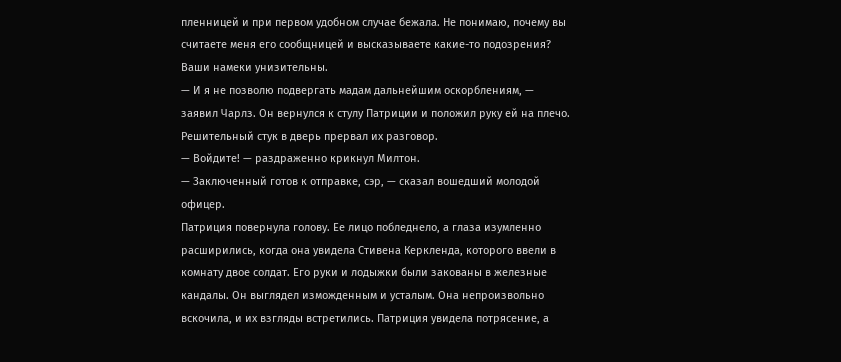пленницей и при первом удобном случае бежала. Не понимаю, почему вы считаете меня его сообщницей и высказываете какие-то подозрения? Ваши намеки унизительны.
— И я не позволю подвергать мадам дальнейшим оскорблениям, — заявил Чарлз. Он вернулся к стулу Патриции и положил руку ей на плечо.
Решительный стук в дверь прервал их разговор.
— Войдите! — раздраженно крикнул Милтон.
— Заключенный готов к отправке, сэр, — сказал вошедший молодой офицер.
Патриция повернула голову. Ее лицо побледнело, а глаза изумленно расширились, когда она увидела Стивена Керкленда, которого ввели в комнату двое солдат. Его руки и лодыжки были закованы в железные кандалы. Он выглядел изможденным и усталым. Она непроизвольно вскочила, и их взгляды встретились. Патриция увидела потрясение, а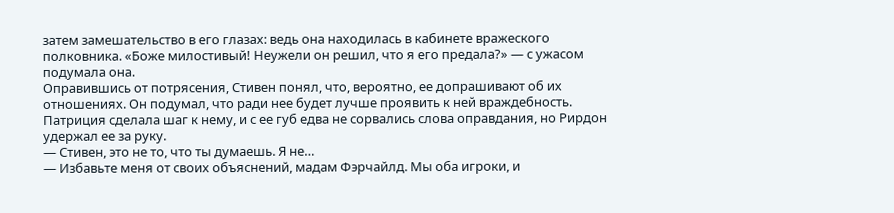затем замешательство в его глазах: ведь она находилась в кабинете вражеского полковника. «Боже милостивый! Неужели он решил, что я его предала?» — с ужасом подумала она.
Оправившись от потрясения, Стивен понял, что, вероятно, ее допрашивают об их отношениях. Он подумал, что ради нее будет лучше проявить к ней враждебность.
Патриция сделала шаг к нему, и с ее губ едва не сорвались слова оправдания, но Рирдон удержал ее за руку.
— Стивен, это не то, что ты думаешь. Я не…
— Избавьте меня от своих объяснений, мадам Фэрчайлд. Мы оба игроки, и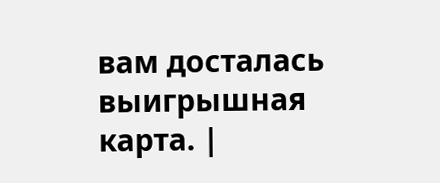вам досталась выигрышная карта. |